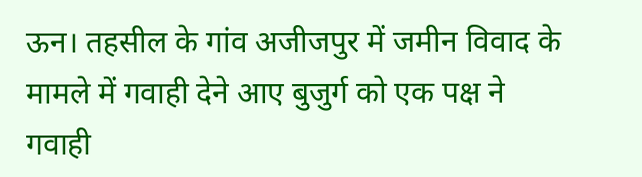ऊन। तहसील के गांव अजीजपुर में जमीन विवाद के मामले में गवाही देने आए बुजुर्ग को एक पक्ष ने गवाही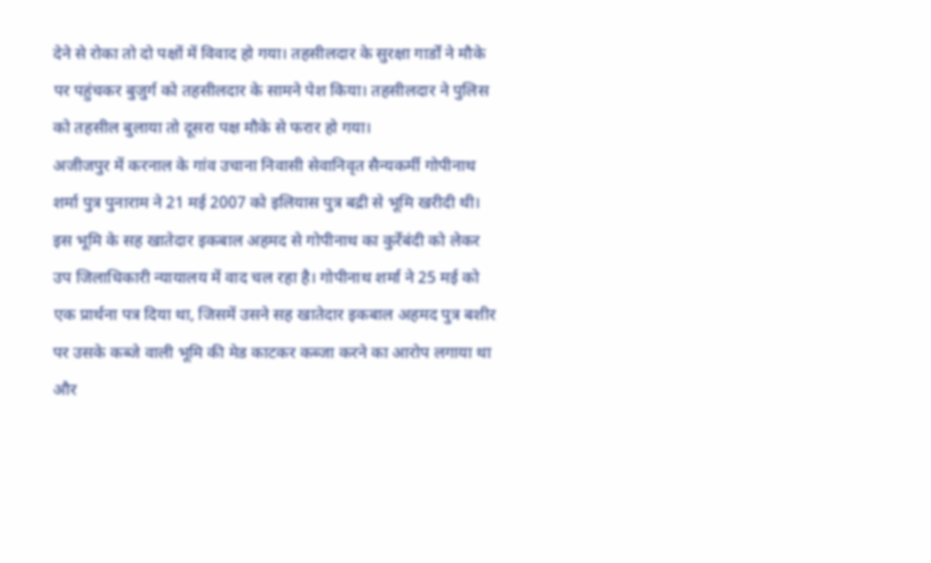देने से रोका तो दो पक्षों में विवाद हो गया। तहसीलदार के सुरक्षा गार्डों ने मौके पर पहुंचकर बुजुर्ग को तहसीलदार के सामने पेश किया। तहसीलदार ने पुलिस को तहसील बुलाया तो दूसरा पक्ष मौके से फरार हो गया।
अजीजपुर में करनाल के गांव उचाना निवासी सेवानिवृत सैन्यकर्मी गोपीनाथ शर्मा पुत्र पुनाराम ने 21 मई 2007 को इलियास पुत्र बद्री से भूमि खरीदी थी। इस भूमि के सह खातेदार इकबाल अहमद से गोपीनाथ का कुर्रेबंदी को लेकर उप जिलाधिकारी न्यायालय में वाद चल रहा है। गोपीनाथ शर्मा ने 25 मई को एक प्रार्थना पत्र दिया था, जिसमें उसने सह खातेदार इकबाल अहमद पुत्र बशीर पर उसके कब्जे वाली भूमि की मेड काटकर कब्जा करने का आरोप लगाया था और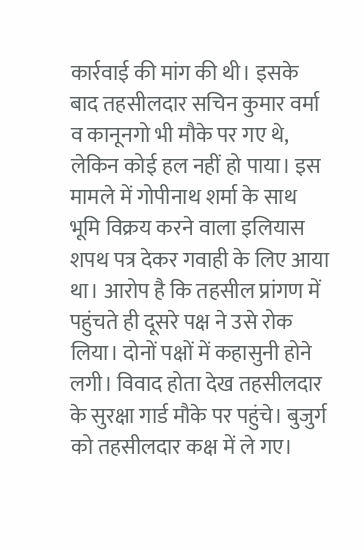कार्रवाई की मांग की थी। इसके बाद तहसीलदार सचिन कुमार वर्मा व कानूनगो भी मौके पर गए थे, लेकिन कोई हल नहीं हो पाया। इस मामले में गोपीनाथ शर्मा के साथ भूमि विक्रय करने वाला इलियास शपथ पत्र देकर गवाही के लिए आया था। आरोप है कि तहसील प्रांगण में पहुंचते ही दूसरे पक्ष ने उसे रोक लिया। दोनों पक्षों में कहासुनी होने लगी। विवाद होता देख तहसीलदार के सुरक्षा गार्ड मौके पर पहुंचे। बुजुर्ग को तहसीलदार कक्ष में ले गए।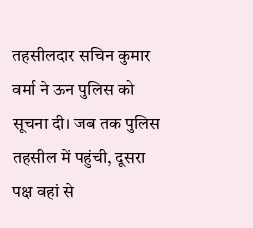तहसीलदार सचिन कुमार वर्मा ने ऊन पुलिस को सूचना दी। जब तक पुलिस तहसील में पहुंची, दूसरा पक्ष वहां से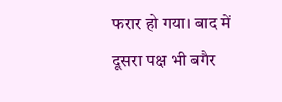फरार हो गया। बाद में दूसरा पक्ष भी बगैर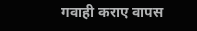गवाही कराए वापस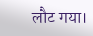लौट गया।